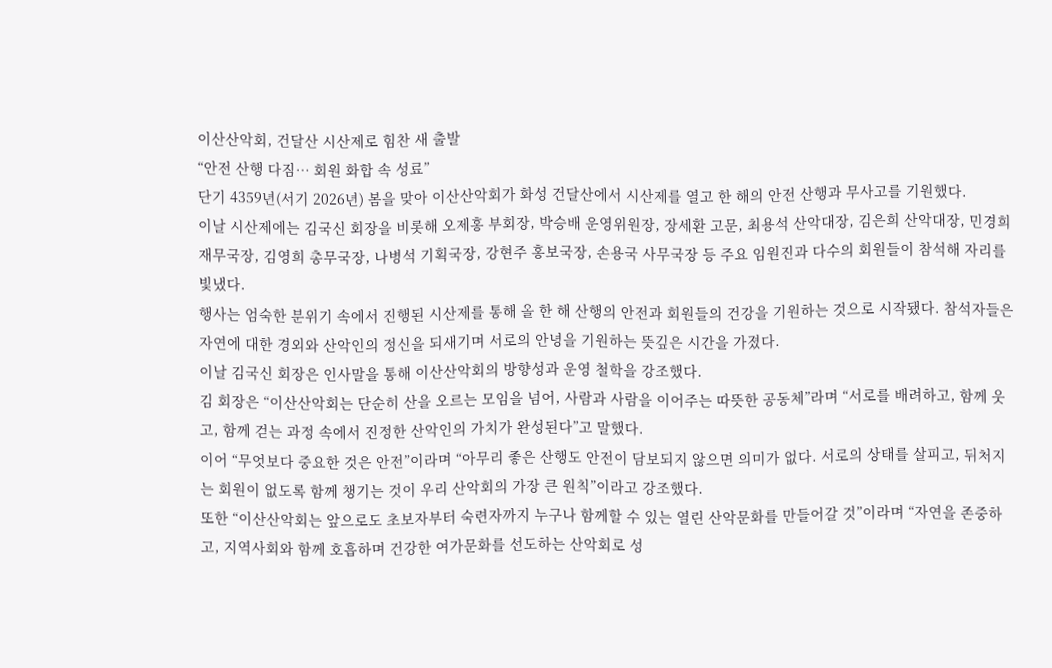이산산악회, 건달산 시산제로 힘찬 새 출발
“안전 산행 다짐… 회원 화합 속 성료”
단기 4359년(서기 2026년) 봄을 맞아 이산산악회가 화성 건달산에서 시산제를 열고 한 해의 안전 산행과 무사고를 기원했다.
이날 시산제에는 김국신 회장을 비롯해 오제홍 부회장, 박승배 운영위원장, 장세환 고문, 최용석 산악대장, 김은희 산악대장, 민경희 재무국장, 김영희 총무국장, 나병석 기획국장, 강현주 홍보국장, 손용국 사무국장 등 주요 임원진과 다수의 회원들이 참석해 자리를 빛냈다.
행사는 엄숙한 분위기 속에서 진행된 시산제를 통해 올 한 해 산행의 안전과 회원들의 건강을 기원하는 것으로 시작됐다. 참석자들은 자연에 대한 경외와 산악인의 정신을 되새기며 서로의 안녕을 기원하는 뜻깊은 시간을 가졌다.
이날 김국신 회장은 인사말을 통해 이산산악회의 방향성과 운영 철학을 강조했다.
김 회장은 “이산산악회는 단순히 산을 오르는 모임을 넘어, 사람과 사람을 이어주는 따뜻한 공동체”라며 “서로를 배려하고, 함께 웃고, 함께 걷는 과정 속에서 진정한 산악인의 가치가 완성된다”고 말했다.
이어 “무엇보다 중요한 것은 안전”이라며 “아무리 좋은 산행도 안전이 담보되지 않으면 의미가 없다. 서로의 상태를 살피고, 뒤처지는 회원이 없도록 함께 챙기는 것이 우리 산악회의 가장 큰 원칙”이라고 강조했다.
또한 “이산산악회는 앞으로도 초보자부터 숙련자까지 누구나 함께할 수 있는 열린 산악문화를 만들어갈 것”이라며 “자연을 존중하고, 지역사회와 함께 호흡하며 건강한 여가문화를 선도하는 산악회로 성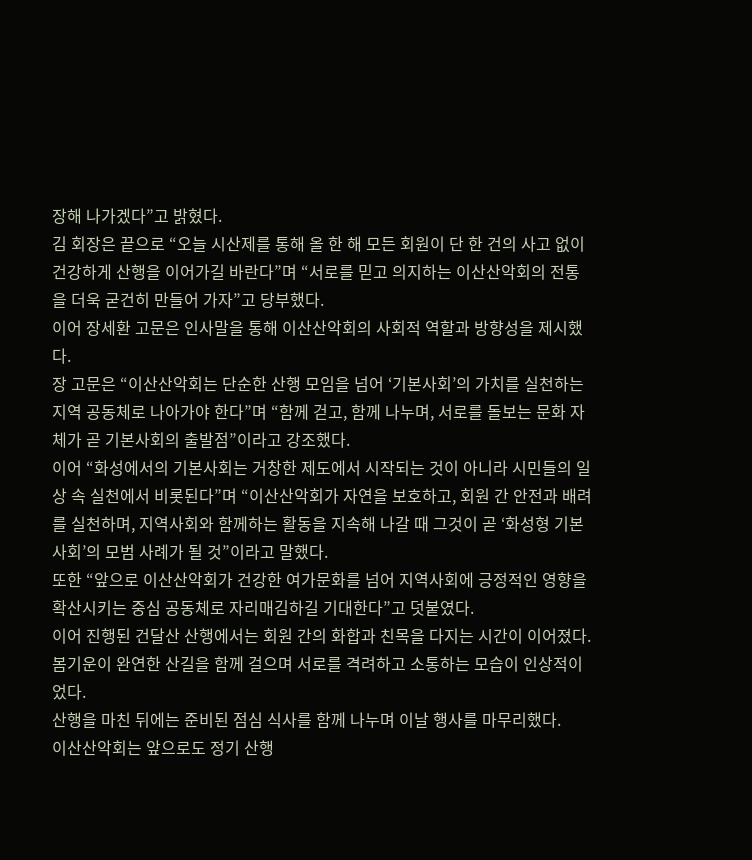장해 나가겠다”고 밝혔다.
김 회장은 끝으로 “오늘 시산제를 통해 올 한 해 모든 회원이 단 한 건의 사고 없이 건강하게 산행을 이어가길 바란다”며 “서로를 믿고 의지하는 이산산악회의 전통을 더욱 굳건히 만들어 가자”고 당부했다.
이어 장세환 고문은 인사말을 통해 이산산악회의 사회적 역할과 방향성을 제시했다.
장 고문은 “이산산악회는 단순한 산행 모임을 넘어 ‘기본사회’의 가치를 실천하는 지역 공동체로 나아가야 한다”며 “함께 걷고, 함께 나누며, 서로를 돌보는 문화 자체가 곧 기본사회의 출발점”이라고 강조했다.
이어 “화성에서의 기본사회는 거창한 제도에서 시작되는 것이 아니라 시민들의 일상 속 실천에서 비롯된다”며 “이산산악회가 자연을 보호하고, 회원 간 안전과 배려를 실천하며, 지역사회와 함께하는 활동을 지속해 나갈 때 그것이 곧 ‘화성형 기본사회’의 모범 사례가 될 것”이라고 말했다.
또한 “앞으로 이산산악회가 건강한 여가문화를 넘어 지역사회에 긍정적인 영향을 확산시키는 중심 공동체로 자리매김하길 기대한다”고 덧붙였다.
이어 진행된 건달산 산행에서는 회원 간의 화합과 친목을 다지는 시간이 이어졌다. 봄기운이 완연한 산길을 함께 걸으며 서로를 격려하고 소통하는 모습이 인상적이었다.
산행을 마친 뒤에는 준비된 점심 식사를 함께 나누며 이날 행사를 마무리했다.
이산산악회는 앞으로도 정기 산행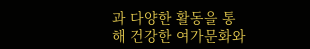과 다양한 활동을 통해 건강한 여가문화와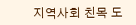지역사회 친목 도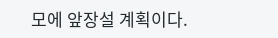모에 앞장설 계획이다.